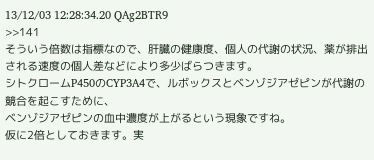13/12/03 12:28:34.20 QAg2BTR9
>>141
そういう倍数は指標なので、肝臓の健康度、個人の代謝の状況、薬が排出される速度の個人差などにより多少ばらつきます。
シトクロームP450のCYP3A4で、ルボックスとベンゾジアゼピンが代謝の競合を起こすために、
ベンゾジアゼピンの血中濃度が上がるという現象ですね。
仮に2倍としておきます。実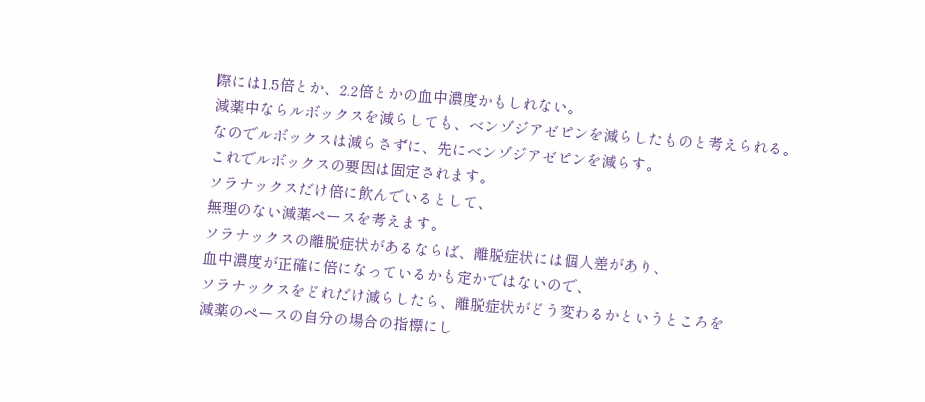際には1.5倍とか、2.2倍とかの血中濃度かもしれない。
減薬中ならルボックスを減らしても、ベンゾジアゼピンを減らしたものと考えられる。
なのでルボックスは減らさずに、先にベンゾジアゼピンを減らす。
これでルボックスの要因は固定されます。
ソラナックスだけ倍に飲んでいるとして、
無理のない減薬ペースを考えます。
ソラナックスの離脱症状があるならば、離脱症状には個人差があり、
血中濃度が正確に倍になっているかも定かではないので、
ソラナックスをどれだけ減らしたら、離脱症状がどう変わるかというところを
減薬のペースの自分の場合の指標にし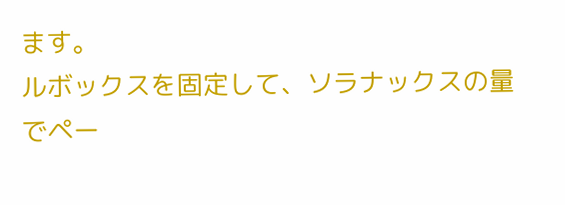ます。
ルボックスを固定して、ソラナックスの量でペー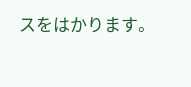スをはかります。